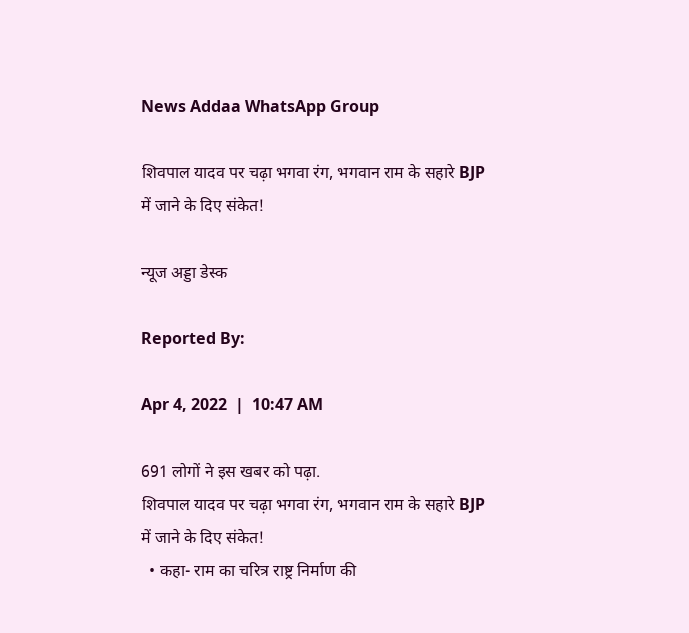News Addaa WhatsApp Group

शिवपाल यादव पर चढ़ा भगवा रंग, भगवान राम के सहारे BJP में जाने के दिए संकेत!

न्यूज अड्डा डेस्क

Reported By:

Apr 4, 2022  |  10:47 AM

691 लोगों ने इस खबर को पढ़ा.
शिवपाल यादव पर चढ़ा भगवा रंग, भगवान राम के सहारे BJP में जाने के दिए संकेत!
  • कहा- राम का चरित्र राष्ट्र निर्माण की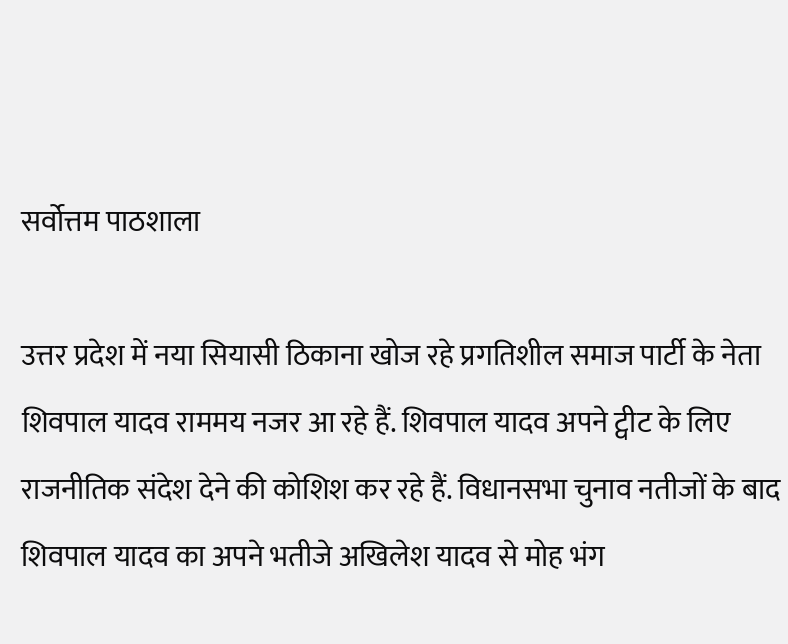सर्वोत्तम पाठशाला

उत्तर प्रदेश में नया सियासी ठिकाना खोज रहे प्रगतिशील समाज पार्टी के नेता शिवपाल यादव राममय नजर आ रहे हैं. शिवपाल यादव अपने ट्वीट के लिए राजनीतिक संदेश देने की कोशिश कर रहे हैं. विधानसभा चुनाव नतीजों के बाद शिवपाल यादव का अपने भतीजे अखिलेश यादव से मोह भंग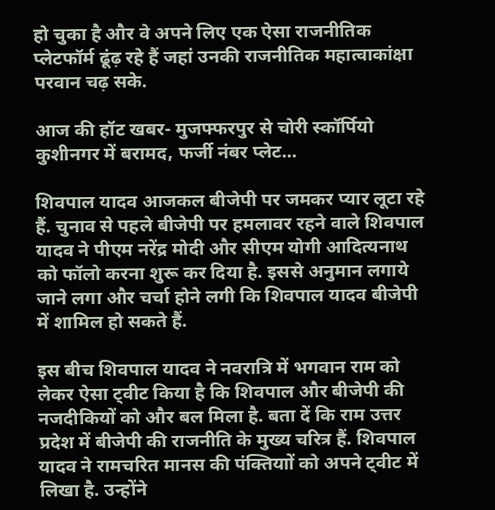हो चुका है और वे अपने लिए एक ऐसा राजनीतिक प्लेटफॉर्म ढूंढ़ रहे हैं जहां उनकी राजनीतिक महात्वाकांक्षा परवान चढ़ सके.

आज की हॉट खबर- मुजफ्फरपुर से चोरी स्कॉर्पियो कुशीनगर में बरामद, फर्जी नंबर प्लेट...

शिवपाल यादव आजकल बीजेपी पर जमकर प्यार लूटा रहे हैं. चुनाव से पहले बीजेपी पर हमलावर रहने वाले शिवपाल यादव ने पीएम नरेंद्र मोदी और सीएम योगी आदित्यनाथ को फॉलो करना शुरू कर दिया है. इससे अनुमान लगाये जाने लगा और चर्चा होने लगी कि शिवपाल यादव बीजेपी में शामिल हो सकते हैं.

इस बीच शिवपाल यादव ने नवरात्रि में भगवान राम को लेकर ऐसा ट्वीट किया है कि शिवपाल और बीजेपी की नजदीकियों को और बल मिला है. बता दें कि राम उत्तर प्रदेश में बीजेपी की राजनीति के मुख्य चरित्र हैं. शिवपाल यादव ने रामचरित मानस की पंक्तियाों को अपने ट्वीट में लिखा है. उन्होंने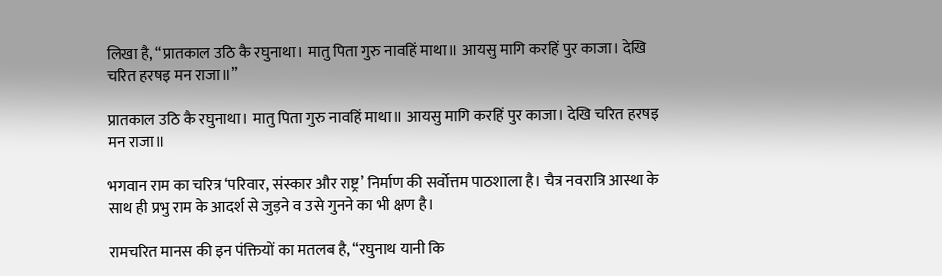लिखा है, “प्रातकाल उठि कै रघुनाथा। मातु पिता गुरु नावहिं माथा॥ आयसु मागि करहिं पुर काजा। देखि चरित हरषइ मन राजा॥”

प्रातकाल उठि कै रघुनाथा। मातु पिता गुरु नावहिं माथा॥ आयसु मागि करहिं पुर काजा। देखि चरित हरषइ मन राजा॥

भगवान राम का चरित्र ‘परिवार, संस्कार और राष्ट्र’ निर्माण की सर्वोत्तम पाठशाला है। चैत्र नवरात्रि आस्था के साथ ही प्रभु राम के आदर्श से जुड़ने व उसे गुनने का भी क्षण है।

रामचरित मानस की इन पंक्तियों का मतलब है, “रघुनाथ यानी कि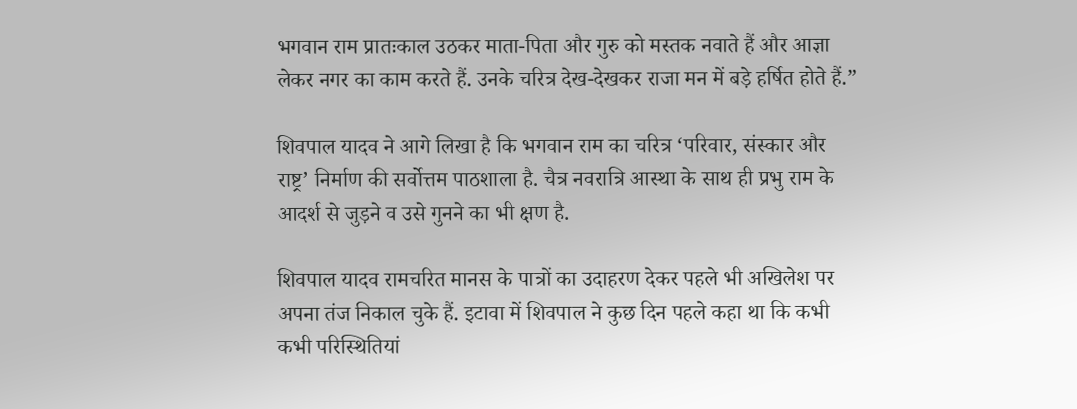भगवान राम प्रातःकाल उठकर माता-पिता और गुरु को मस्तक नवाते हैं और आज्ञा लेकर नगर का काम करते हैं. उनके चरित्र देख-देखकर राजा मन में बड़े हर्षित होते हैं.”

शिवपाल यादव ने आगे लिखा है कि भगवान राम का चरित्र ‘परिवार, संस्कार और राष्ट्र’ निर्माण की सर्वोत्तम पाठशाला है. चैत्र नवरात्रि आस्था के साथ ही प्रभु राम के आदर्श से जुड़ने व उसे गुनने का भी क्षण है.

शिवपाल यादव रामचरित मानस के पात्रों का उदाहरण देकर पहले भी अखिलेश पर अपना तंज निकाल चुके हैं. इटावा में शिवपाल ने कुछ दिन पहले कहा था कि कभी कभी परिस्थितियां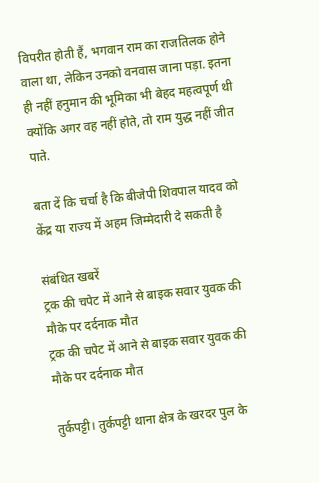विपरीत होती हैं, भगवान राम का राजतिलक होने वाला था, लेकिन उनको वनवास जाना पड़ा. इतना ही नहीं हनुमान की भूमिका भी बेहद महत्वपूर्ण थी क्योंकि अगर वह नहीं होते, तो राम युद्ध नहीं जीत पाते.

बता दें कि चर्चा है कि बीजेपी शिवपाल यादव को केंद्र या राज्य में अहम जिम्मेदारी दे सकती है

संबंधित खबरें
ट्रक की चपेट में आने से बाइक सवार युवक की मौके पर दर्दनाक मौत
ट्रक की चपेट में आने से बाइक सवार युवक की मौके पर दर्दनाक मौत

तुर्कपट्टी। तुर्कपट्टी थाना क्षेत्र के खरदर पुल के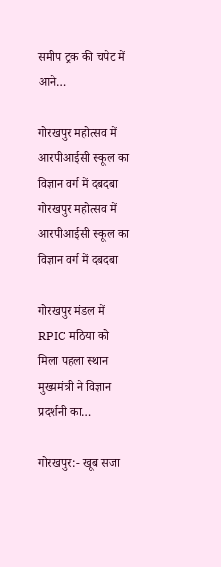समीप ट्रक की चपेट में आने…

गोरखपुर महोत्सव में आरपीआईसी स्कूल का विज्ञान वर्ग में दबदबा
गोरखपुर महोत्सव में आरपीआईसी स्कूल का विज्ञान वर्ग में दबदबा

गोरखपुर मंडल में RPIC मठिया को मिला पहला स्थान मुख्यमंत्री ने विज्ञान प्रदर्शनी का…

गोरखपुर:- खूब सजा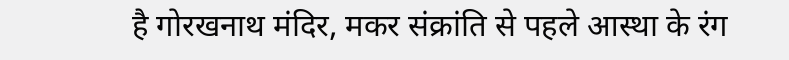है गोरखनाथ मंदिर, मकर संक्रांति से पहले आस्था के रंग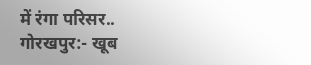में रंगा परिसर..
गोरखपुर:- खूब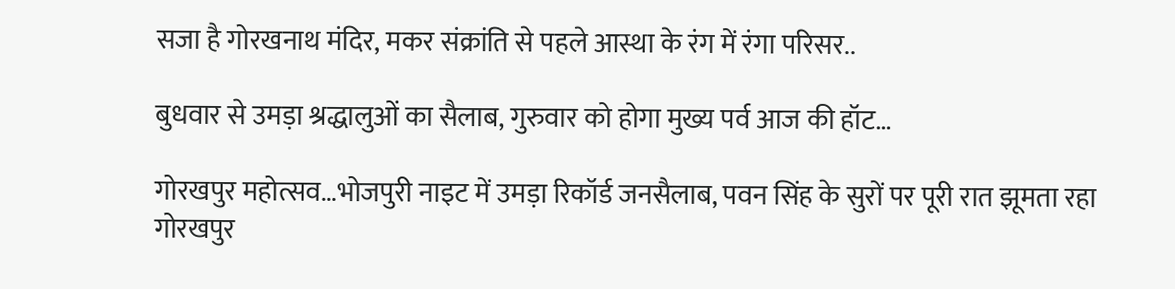सजा है गोरखनाथ मंदिर, मकर संक्रांति से पहले आस्था के रंग में रंगा परिसर..

बुधवार से उमड़ा श्रद्धालुओं का सैलाब, गुरुवार को होगा मुख्य पर्व आज की हॉट…

गोरखपुर महोत्सव…भोजपुरी नाइट में उमड़ा रिकॉर्ड जनसैलाब, पवन सिंह के सुरों पर पूरी रात झूमता रहा गोरखपुर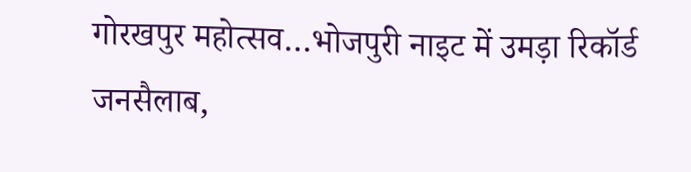गोरखपुर महोत्सव…भोजपुरी नाइट में उमड़ा रिकॉर्ड जनसैलाब,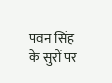पवन सिंह के सुरों पर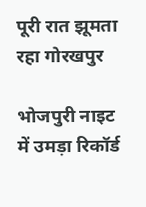पूरी रात झूमता रहा गोरखपुर

भोजपुरी नाइट में उमड़ा रिकॉर्ड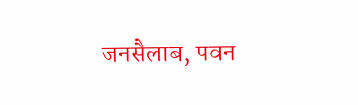जनसैलाब, पवन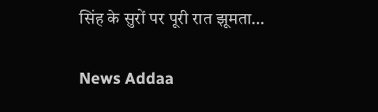सिंह के सुरों पर पूरी रात झूमता…

News Addaa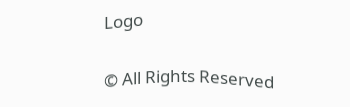Logo

© All Rights Reserved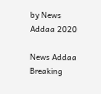by News Addaa 2020

News Addaa Breaking